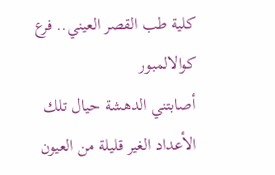كلية طب القصر العيني.. فرع كوالالمبور
أصابتني الدهشة حيال تلك الأعداد الغير قليلة من العيون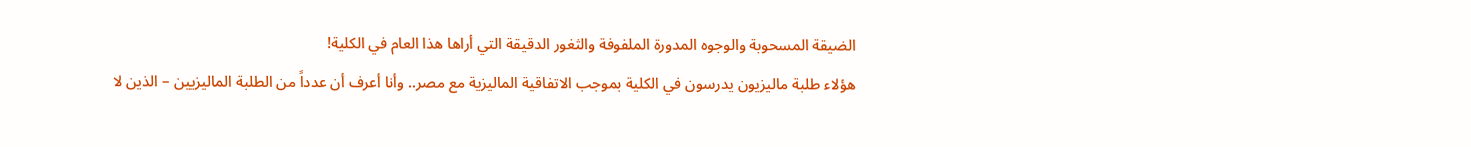الضيقة المسحوبة والوجوه المدورة الملفوفة والثغور الدقيقة التي أراها هذا العام في الكلية!
هؤلاء طلبة ماليزيون يدرسون في الكلية بموجب الاتفاقية الماليزية مع مصر.. وأنا أعرف أن عدداً من الطلبة الماليزيين – الذين لا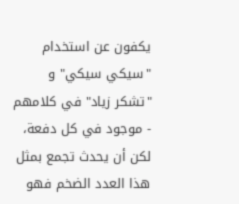يكفون عن استخدام "سيكي سيكي" و "تشكر زياد" في كلامهم - موجود في كل دفعة، لكن أن يحدث تجمع بمثل هذا العدد الضخم فهو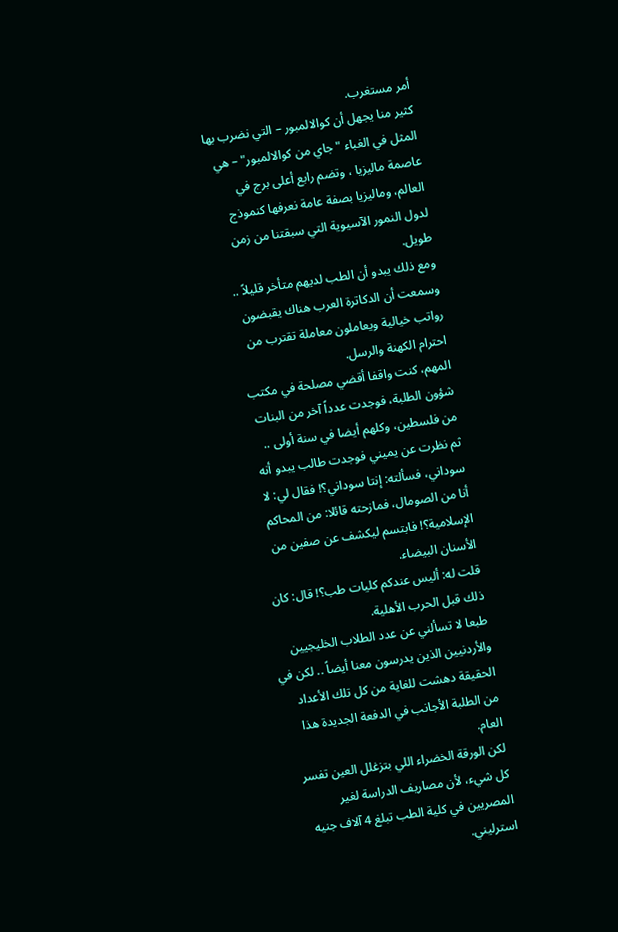أمر مستغرب.
كثير منا يجهل أن كوالالمبور – التي نضرب بها المثل في الغباء "جاي من كوالالمبور" – هي عاصمة ماليزيا ، وتضم رابع أعلى برج في العالم، وماليزيا بصفة عامة نعرفها كنموذج لدول النمور الآسيوية التي سبقتنا من زمن طويل.
ومع ذلك يبدو أن الطب لديهم متأخر قليلاً .. وسمعت أن الدكاترة العرب هناك يقبضون رواتب خيالية ويعاملون معاملة تقترب من احترام الكهنة والرسل.
المهم، كنت واقفا أقضي مصلحة في مكتب شؤون الطلبة، فوجدت عدداً آخر من البنات من فلسطين، وكلهم أيضا في سنة أولى ..
ثم نظرت عن يميني فوجدت طالب يبدو أنه سوداني، فسألته: إنتا سوداني؟! فقال لي: لا أنا من الصومال، فمازحته قائلا: من المحاكم الإسلامية؟! فابتسم ليكشف عن صفين من الأسنان البيضاء.
قلت له: أليس عندكم كليات طب؟! قال: كان ذلك قبل الحرب الأهلية.
طبعا لا تسألني عن عدد الطلاب الخليجيين والأردنيين الذين يدرسون معنا أيضاً .. لكن في الحقيقة دهشت للغاية من كل تلك الأعداد من الطلبة الأجانب في الدفعة الجديدة هذا العام.
لكن الورقة الخضراء اللي بتزغلل العين تفسر كل شيء، لأن مصاريف الدراسة لغير المصريين في كلية الطب تبلغ 4 آلاف جنيه استرليني.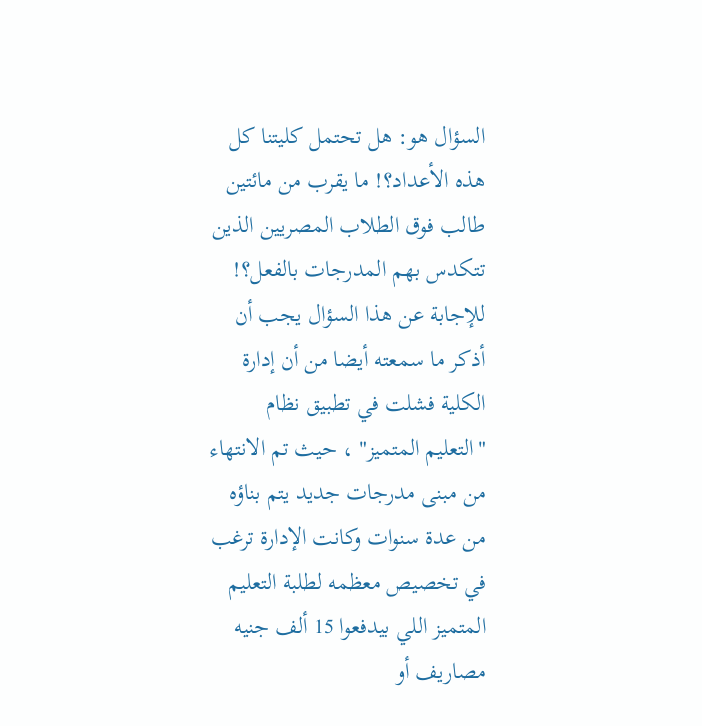السؤال هو: هل تحتمل كليتنا كل هذه الأعداد؟! ما يقرب من مائتين طالب فوق الطلاب المصريين الذين تتكدس بهم المدرجات بالفعل؟!
للإجابة عن هذا السؤال يجب أن أذكر ما سمعته أيضا من أن إدارة الكلية فشلت في تطبيق نظام "التعليم المتميز" ، حيث تم الانتهاء من مبنى مدرجات جديد يتم بناؤه من عدة سنوات وكانت الإدارة ترغب في تخصيص معظمه لطلبة التعليم المتميز اللي بيدفعوا 15 ألف جنيه مصاريف أو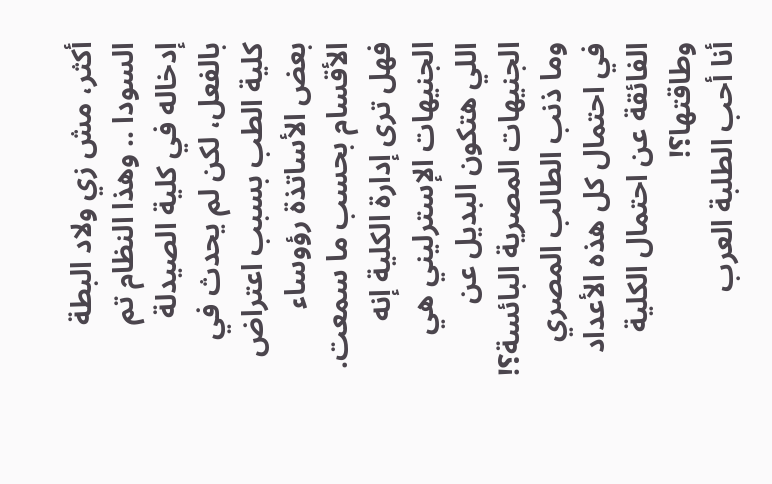أكثر، مش زي ولاد البطة السودا .. وهذا النظام تم إدخاله في كلية الصيدلة بالفعل، لكن لم يحدث في كلية الطب بسبب اعتراض بعض الأساتذة رؤوساء الأقسام بحسب ما سمعت.
فهل ترى إدارة الكلية إنه الجنيهات الإسترليني هي اللي هتكون البديل عن الجنيهات المصرية البائسة؟! وما ذنب الطالب المصري في احتمال كل هذه الأعداد الفائقة عن احتمال الكلية وطاقتها؟!
أنا أحب الطلبة العرب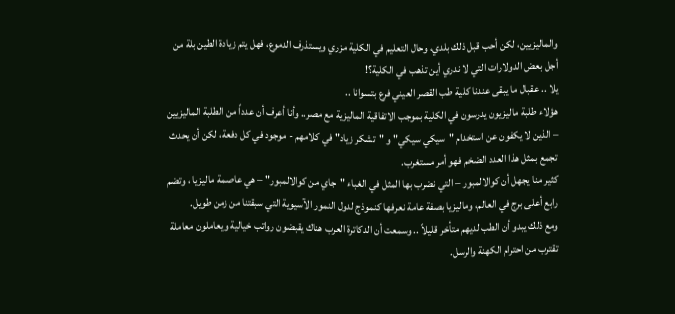والماليزيين، لكن أحب قبل ذلك بلدي، وحال التعليم في الكلية مزري ويستذرف الدموع، فهل يتم زيادة الطين بلة من أجل بعض الدولارات التي لا ندري أين تذهب في الكلية؟!
يلا .. عقبال ما يبقى عندنا كلية طب القصر العيني فرع بتسوانا ..
هؤلاء طلبة ماليزيون يدرسون في الكلية بموجب الاتفاقية الماليزية مع مصر.. وأنا أعرف أن عدداً من الطلبة الماليزيين – الذين لا يكفون عن استخدام "سيكي سيكي" و "تشكر زياد" في كلامهم - موجود في كل دفعة، لكن أن يحدث تجمع بمثل هذا العدد الضخم فهو أمر مستغرب.
كثير منا يجهل أن كوالالمبور – التي نضرب بها المثل في الغباء "جاي من كوالالمبور" – هي عاصمة ماليزيا ، وتضم رابع أعلى برج في العالم، وماليزيا بصفة عامة نعرفها كنموذج لدول النمور الآسيوية التي سبقتنا من زمن طويل.
ومع ذلك يبدو أن الطب لديهم متأخر قليلاً .. وسمعت أن الدكاترة العرب هناك يقبضون رواتب خيالية ويعاملون معاملة تقترب من احترام الكهنة والرسل.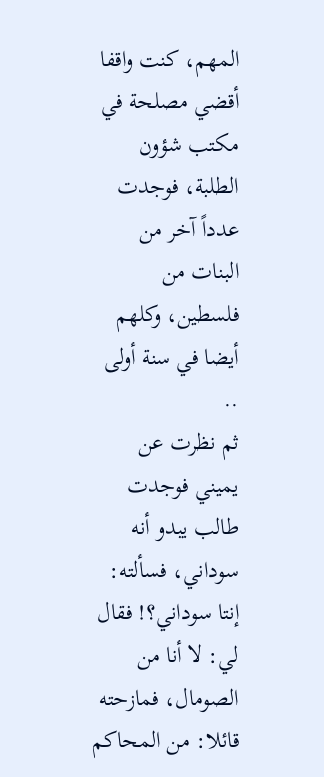المهم، كنت واقفا أقضي مصلحة في مكتب شؤون الطلبة، فوجدت عدداً آخر من البنات من فلسطين، وكلهم أيضا في سنة أولى ..
ثم نظرت عن يميني فوجدت طالب يبدو أنه سوداني، فسألته: إنتا سوداني؟! فقال لي: لا أنا من الصومال، فمازحته قائلا: من المحاكم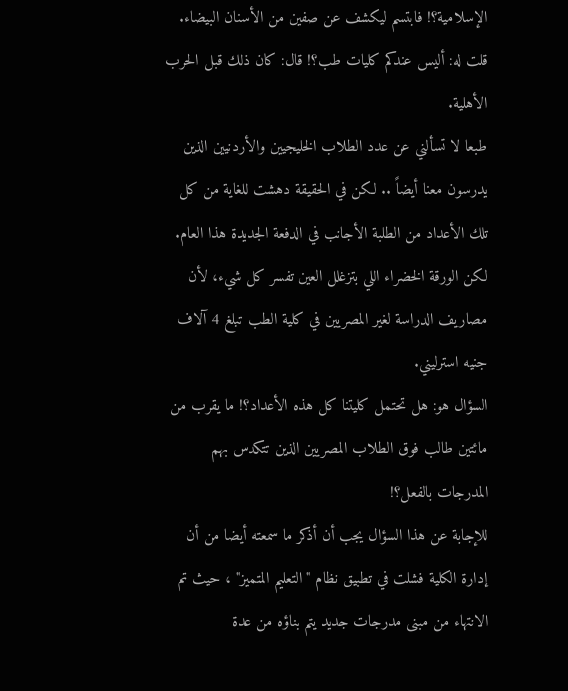الإسلامية؟! فابتسم ليكشف عن صفين من الأسنان البيضاء.
قلت له: أليس عندكم كليات طب؟! قال: كان ذلك قبل الحرب الأهلية.
طبعا لا تسألني عن عدد الطلاب الخليجيين والأردنيين الذين يدرسون معنا أيضاً .. لكن في الحقيقة دهشت للغاية من كل تلك الأعداد من الطلبة الأجانب في الدفعة الجديدة هذا العام.
لكن الورقة الخضراء اللي بتزغلل العين تفسر كل شيء، لأن مصاريف الدراسة لغير المصريين في كلية الطب تبلغ 4 آلاف جنيه استرليني.
السؤال هو: هل تحتمل كليتنا كل هذه الأعداد؟! ما يقرب من مائتين طالب فوق الطلاب المصريين الذين تتكدس بهم المدرجات بالفعل؟!
للإجابة عن هذا السؤال يجب أن أذكر ما سمعته أيضا من أن إدارة الكلية فشلت في تطبيق نظام "التعليم المتميز" ، حيث تم الانتهاء من مبنى مدرجات جديد يتم بناؤه من عدة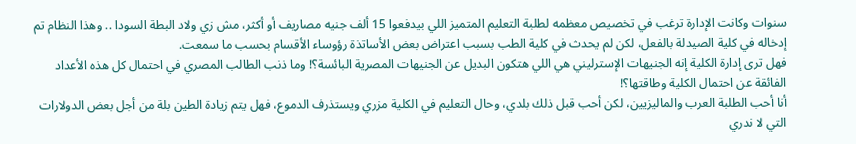سنوات وكانت الإدارة ترغب في تخصيص معظمه لطلبة التعليم المتميز اللي بيدفعوا 15 ألف جنيه مصاريف أو أكثر، مش زي ولاد البطة السودا .. وهذا النظام تم إدخاله في كلية الصيدلة بالفعل، لكن لم يحدث في كلية الطب بسبب اعتراض بعض الأساتذة رؤوساء الأقسام بحسب ما سمعت.
فهل ترى إدارة الكلية إنه الجنيهات الإسترليني هي اللي هتكون البديل عن الجنيهات المصرية البائسة؟! وما ذنب الطالب المصري في احتمال كل هذه الأعداد الفائقة عن احتمال الكلية وطاقتها؟!
أنا أحب الطلبة العرب والماليزيين، لكن أحب قبل ذلك بلدي، وحال التعليم في الكلية مزري ويستذرف الدموع، فهل يتم زيادة الطين بلة من أجل بعض الدولارات التي لا ندري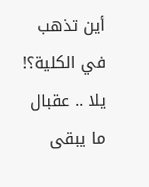أين تذهب في الكلية؟!
يلا .. عقبال ما يبقى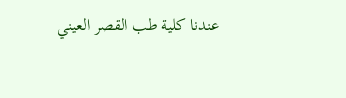عندنا كلية طب القصر العيني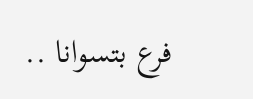فرع بتسوانا ..